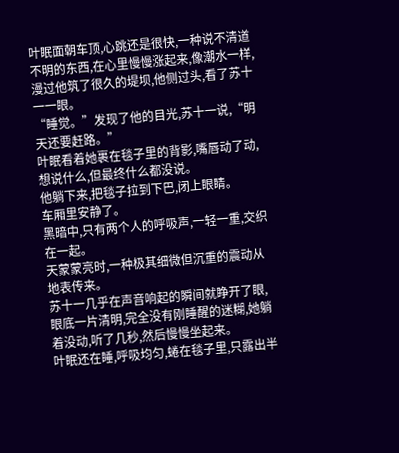叶眠面朝车顶,心跳还是很快,一种说不清道不明的东西,在心里慢慢涨起来,像潮水一样,漫过他筑了很久的堤坝,他侧过头,看了苏十一一眼。
“睡觉。”发现了他的目光,苏十一说,“明天还要赶路。”
叶眠看着她裹在毯子里的背影,嘴唇动了动,想说什么,但最终什么都没说。
他躺下来,把毯子拉到下巴,闭上眼睛。
车厢里安静了。
黑暗中,只有两个人的呼吸声,一轻一重,交织在一起。
天蒙蒙亮时,一种极其细微但沉重的震动从地表传来。
苏十一几乎在声音响起的瞬间就睁开了眼,眼底一片清明,完全没有刚睡醒的迷糊,她躺着没动,听了几秒,然后慢慢坐起来。
叶眠还在睡,呼吸均匀,蜷在毯子里,只露出半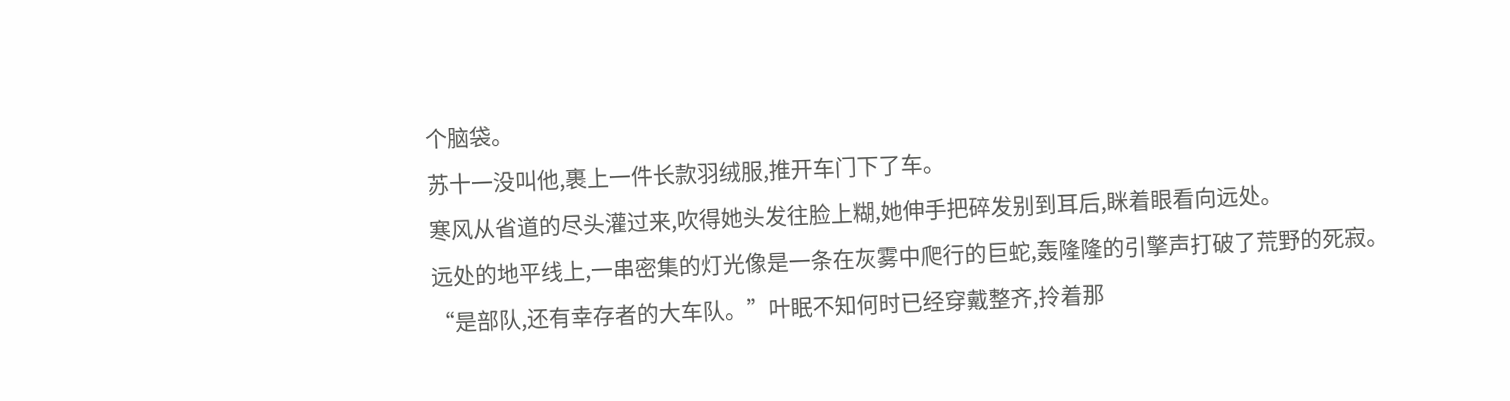个脑袋。
苏十一没叫他,裹上一件长款羽绒服,推开车门下了车。
寒风从省道的尽头灌过来,吹得她头发往脸上糊,她伸手把碎发别到耳后,眯着眼看向远处。
远处的地平线上,一串密集的灯光像是一条在灰雾中爬行的巨蛇,轰隆隆的引擎声打破了荒野的死寂。
“是部队,还有幸存者的大车队。”叶眠不知何时已经穿戴整齐,拎着那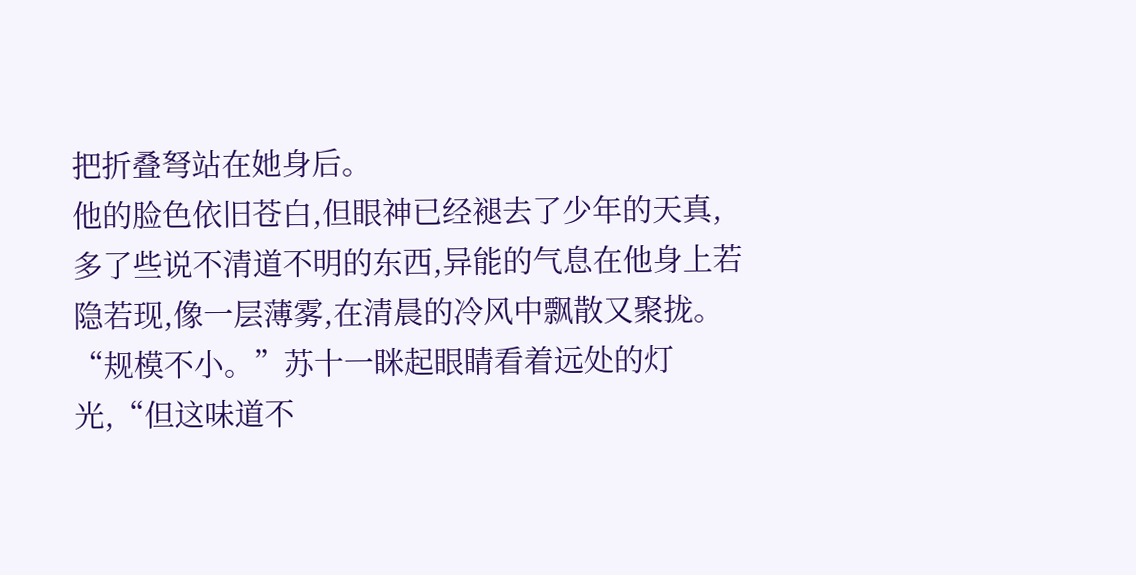把折叠弩站在她身后。
他的脸色依旧苍白,但眼神已经褪去了少年的天真,多了些说不清道不明的东西,异能的气息在他身上若隐若现,像一层薄雾,在清晨的冷风中飘散又聚拢。
“规模不小。”苏十一眯起眼睛看着远处的灯光,“但这味道不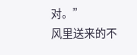对。”
风里送来的不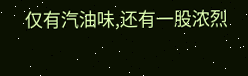仅有汽油味,还有一股浓烈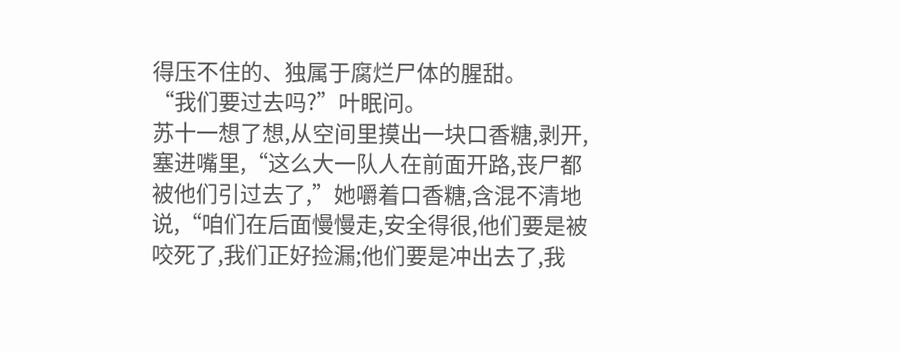得压不住的、独属于腐烂尸体的腥甜。
“我们要过去吗?”叶眠问。
苏十一想了想,从空间里摸出一块口香糖,剥开,塞进嘴里,“这么大一队人在前面开路,丧尸都被他们引过去了,”她嚼着口香糖,含混不清地说,“咱们在后面慢慢走,安全得很,他们要是被咬死了,我们正好捡漏;他们要是冲出去了,我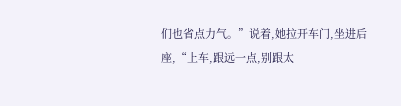们也省点力气。”说着,她拉开车门,坐进后座,“上车,跟远一点,别跟太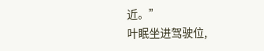近。”
叶眠坐进驾驶位,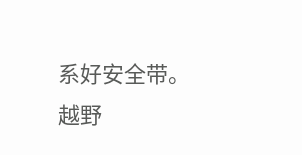系好安全带。
越野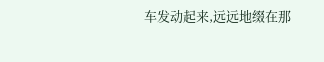车发动起来,远远地缀在那